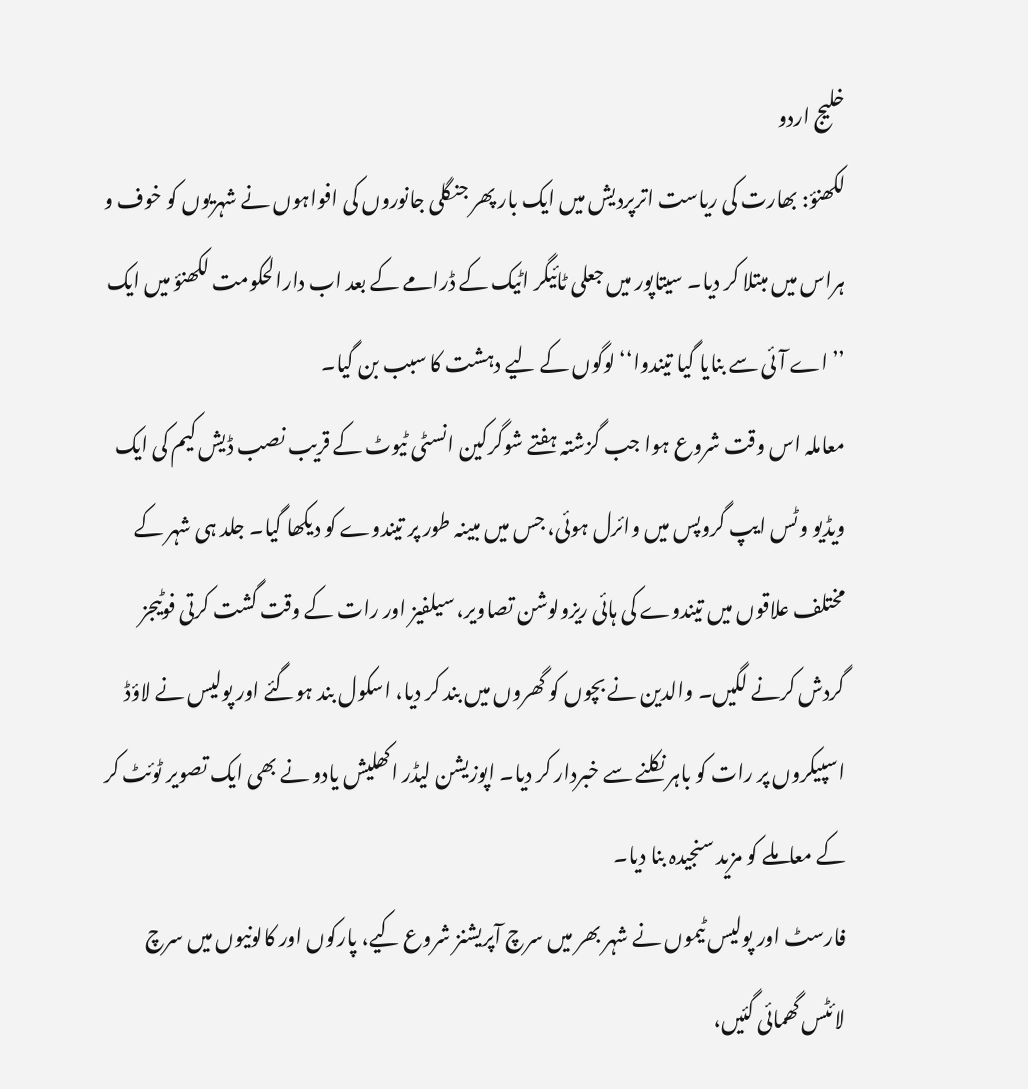خلیج اردو
لکھنؤ: بھارت کی ریاست اترپردیش میں ایک بار پھر جنگلی جانوروں کی افواہوں نے شہریوں کو خوف و ہراس میں مبتلا کر دیا۔ سیتاپور میں جعلی ٹائیگر اٹیک کے ڈرامے کے بعد اب دارالحکومت لکھنؤ میں ایک ’’اے آئی سے بنایا گیا تیندوا‘‘ لوگوں کے لیے دہشت کا سبب بن گیا۔
معاملہ اس وقت شروع ہوا جب گزشتہ ہفتے شوگرکین انسٹی ٹیوٹ کے قریب نصب ڈیش کیم کی ایک ویڈیو وٹس ایپ گروپس میں وائرل ہوئی، جس میں مبینہ طور پر تیندوے کو دیکھا گیا۔ جلد ہی شہر کے مختلف علاقوں میں تیندوے کی ہائی ریزولوشن تصاویر، سیلفیز اور رات کے وقت گشت کرتی فوٹیجز گردش کرنے لگیں۔ والدین نے بچوں کو گھروں میں بند کر دیا، اسکول بند ہوگئے اور پولیس نے لاؤڈ اسپیکروں پر رات کو باہر نکلنے سے خبردار کر دیا۔ اپوزیشن لیڈر اکھلیش یادو نے بھی ایک تصویر ٹوئٹ کر کے معاملے کو مزید سنجیدہ بنا دیا۔
فارسٹ اور پولیس ٹیموں نے شہر بھر میں سرچ آپریشنز شروع کیے، پارکوں اور کالونیوں میں سرچ لائٹس گھمائی گئیں،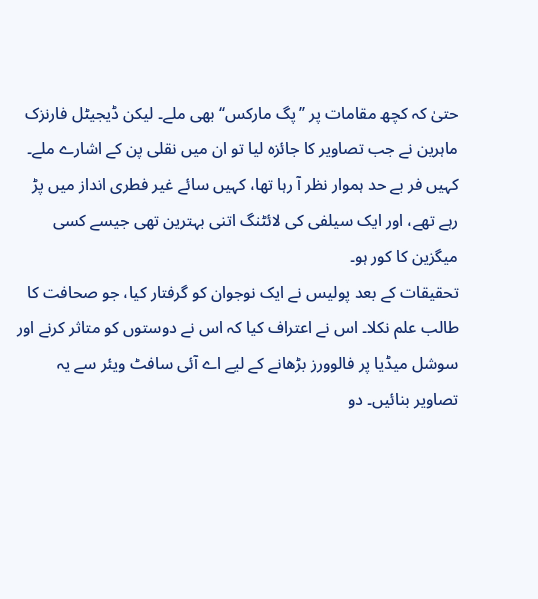حتیٰ کہ کچھ مقامات پر ’’پگ مارکس‘‘ بھی ملے۔ لیکن ڈیجیٹل فارنزک ماہرین نے جب تصاویر کا جائزہ لیا تو ان میں نقلی پن کے اشارے ملے۔ کہیں فر بے حد ہموار نظر آ رہا تھا، کہیں سائے غیر فطری انداز میں پڑ رہے تھے، اور ایک سیلفی کی لائٹنگ اتنی بہترین تھی جیسے کسی میگزین کا کور ہو۔
تحقیقات کے بعد پولیس نے ایک نوجوان کو گرفتار کیا، جو صحافت کا طالب علم نکلا۔ اس نے اعتراف کیا کہ اس نے دوستوں کو متاثر کرنے اور سوشل میڈیا پر فالوورز بڑھانے کے لیے اے آئی سافٹ ویئر سے یہ تصاویر بنائیں۔ دو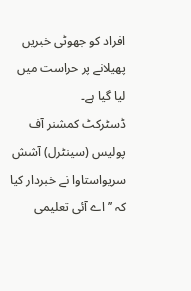افراد کو جھوٹی خبریں پھیلانے پر حراست میں لیا گیا ہے۔
ڈسٹرکٹ کمشنر آف پولیس (سینٹرل) آشش سریواستاوا نے خبردار کیا کہ ’’اے آئی تعلیمی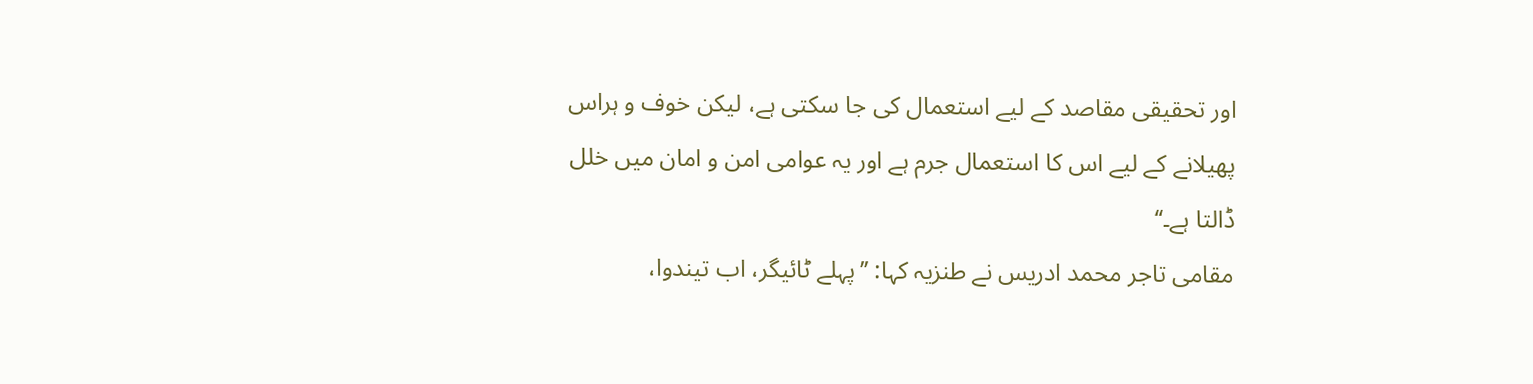اور تحقیقی مقاصد کے لیے استعمال کی جا سکتی ہے، لیکن خوف و ہراس پھیلانے کے لیے اس کا استعمال جرم ہے اور یہ عوامی امن و امان میں خلل ڈالتا ہے۔‘‘
مقامی تاجر محمد ادریس نے طنزیہ کہا: ’’پہلے ٹائیگر، اب تیندوا،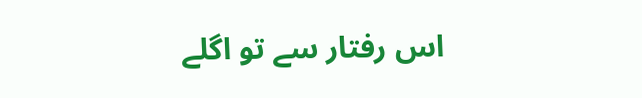اس رفتار سے تو اگلے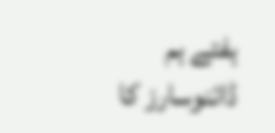ہفتے ہم ڈائنوسارز کا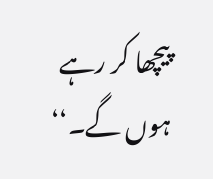پیچھا کر رہے ہوں گے۔‘‘